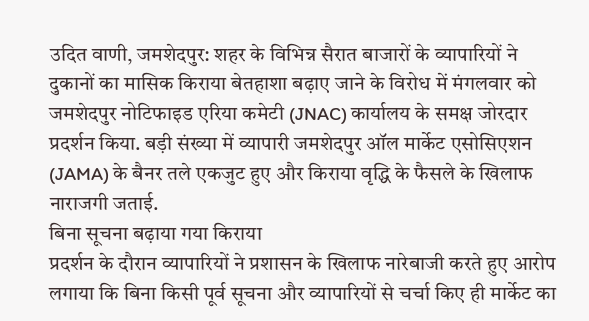उदित वाणी, जमशेदपुर: शहर के विभिन्न सैरात बाजारों के व्यापारियों ने दुकानों का मासिक किराया बेतहाशा बढ़ाए जाने के विरोध में मंगलवार को जमशेदपुर नोटिफाइड एरिया कमेटी (JNAC) कार्यालय के समक्ष जोरदार प्रदर्शन किया. बड़ी संख्या में व्यापारी जमशेदपुर ऑल मार्केट एसोसिएशन (JAMA) के बैनर तले एकजुट हुए और किराया वृद्धि के फैसले के खिलाफ नाराजगी जताई.
बिना सूचना बढ़ाया गया किराया
प्रदर्शन के दौरान व्यापारियों ने प्रशासन के खिलाफ नारेबाजी करते हुए आरोप लगाया कि बिना किसी पूर्व सूचना और व्यापारियों से चर्चा किए ही मार्केट का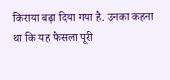किराया बढ़ा दिया गया है. उनका कहना था कि यह फैसला पूरी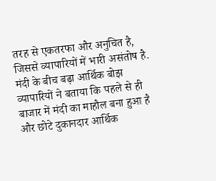तरह से एकतरफा और अनुचित है, जिससे व्यापारियों में भारी असंतोष है.
मंदी के बीच बढ़ा आर्थिक बोझ
व्यापारियों ने बताया कि पहले से ही बाजार में मंदी का माहौल बना हुआ है और छोटे दुकानदार आर्थिक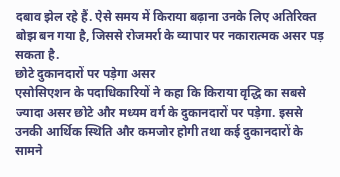दबाव झेल रहे हैं. ऐसे समय में किराया बढ़ाना उनके लिए अतिरिक्त बोझ बन गया है, जिससे रोजमर्रा के व्यापार पर नकारात्मक असर पड़ सकता है.
छोटे दुकानदारों पर पड़ेगा असर
एसोसिएशन के पदाधिकारियों ने कहा कि किराया वृद्धि का सबसे ज्यादा असर छोटे और मध्यम वर्ग के दुकानदारों पर पड़ेगा. इससे उनकी आर्थिक स्थिति और कमजोर होगी तथा कई दुकानदारों के सामने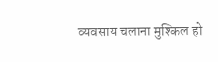व्यवसाय चलाना मुश्किल हो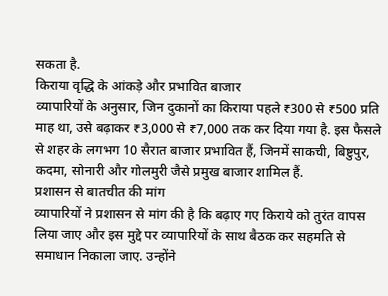सकता है.
किराया वृद्धि के आंकड़े और प्रभावित बाजार
व्यापारियों के अनुसार, जिन दुकानों का किराया पहले ₹300 से ₹500 प्रति माह था, उसे बढ़ाकर ₹3,000 से ₹7,000 तक कर दिया गया है. इस फैसले से शहर के लगभग 10 सैरात बाजार प्रभावित हैं, जिनमें साकची, बिष्टुपुर, कदमा, सोनारी और गोलमुरी जैसे प्रमुख बाजार शामिल हैं.
प्रशासन से बातचीत की मांग
व्यापारियों ने प्रशासन से मांग की है कि बढ़ाए गए किराये को तुरंत वापस लिया जाए और इस मुद्दे पर व्यापारियों के साथ बैठक कर सहमति से समाधान निकाला जाए. उन्होंने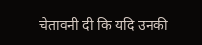चेतावनी दी कि यदि उनकी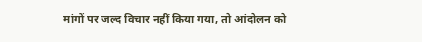मांगों पर जल्द विचार नहीं किया गया, तो आंदोलन को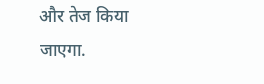और तेज किया जाएगा.